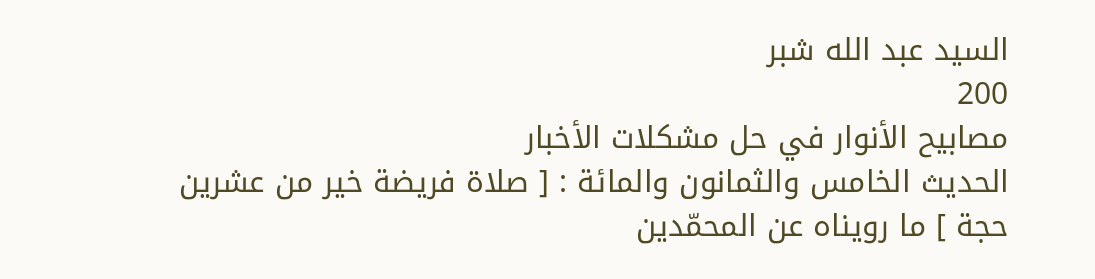السيد عبد الله شبر
200
مصابيح الأنوار في حل مشكلات الأخبار
الحديث الخامس والثمانون والمائة : [ صلاة فريضة خير من عشرين حجة ] ما رويناه عن المحمّدين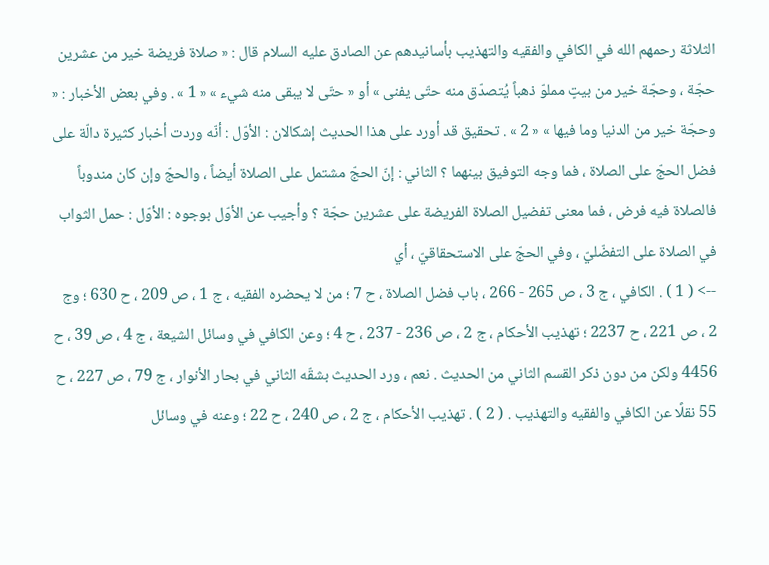الثلاثة رحمهم الله في الكافي والفقيه والتهذيب بأسانيدهم عن الصادق عليه السلام قال : « صلاة فريضة خير من عشرين حجّة ، وحجّة خير من بيتٍ مملوّ ذهباً يُتصدّق منه حتّى يفنى » أو « حتّى لا يبقى منه شيء » « 1 » . وفي بعض الأخبار : « وحجّة خير من الدنيا وما فيها » « 2 » . تحقيق قد أورد على هذا الحديث إشكالان : الأوّل : أنّه وردت أخبار كثيرة دالّة على فضل الحجّ على الصلاة ، فما وجه التوفيق بينهما ؟ الثاني : إنّ الحجّ مشتمل على الصلاة أيضاً ، والحجّ وإن كان مندوباً فالصلاة فيه فرض ، فما معنى تفضيل الصلاة الفريضة على عشرين حجّة ؟ وأجيب عن الأوّل بوجوه : الأوّل : حمل الثواب في الصلاة على التفضّليّ ، وفي الحجّ على الاستحقاقيّ ، أي
--> ( 1 ) . الكافي ، ج 3 ، ص 265 - 266 ، باب فضل الصلاة ، ح 7 ؛ من لا يحضره الفقيه ، ج 1 ، ص 209 ، ح 630 ؛ وج 2 ، ص 221 ، ح 2237 ؛ تهذيب الأحكام ، ج 2 ، ص 236 - 237 ، ح 4 ؛ وعن الكافي في وسائل الشيعة ، ج 4 ، ص 39 ، ح 4456 ولكن من دون ذكر القسم الثاني من الحديث . نعم ، ورد الحديث بشقّه الثاني في بحار الأنوار ، ج 79 ، ص 227 ، ح 55 نقلًا عن الكافي والفقيه والتهذيب . ( 2 ) . تهذيب الأحكام ، ج 2 ، ص 240 ، ح 22 ؛ وعنه في وسائل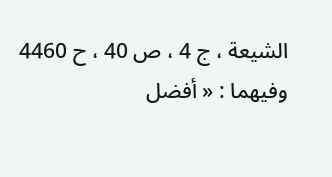الشيعة ، ج 4 ، ص 40 ، ح 4460 وفيهما : « أفضل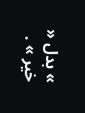» بدل « خير » .